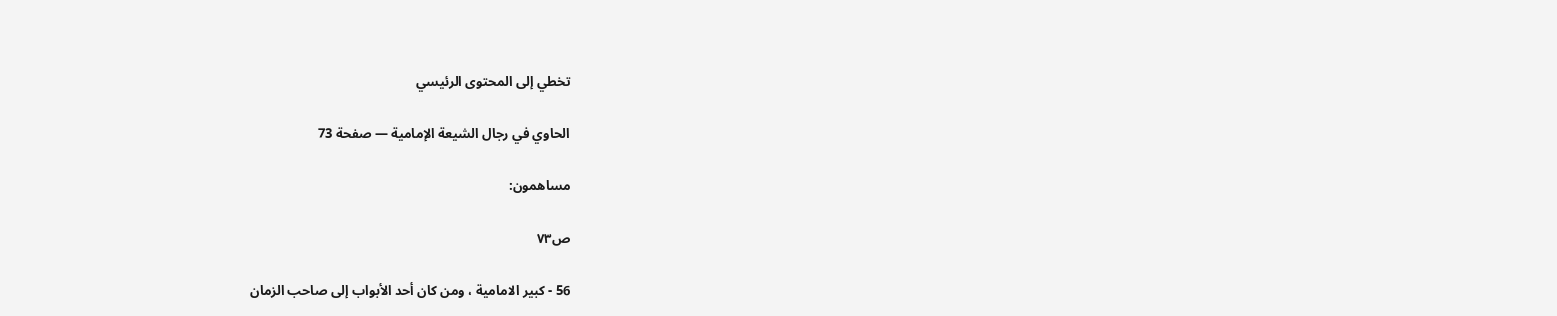تخطي إلى المحتوى الرئيسي

الحاوي في رجال الشيعة الإمامية — صفحة 73

مساهمون:

ص٧٣

56 - كبير الامامية ، ومن كان أحد الأبواب إلى صاحب الزمان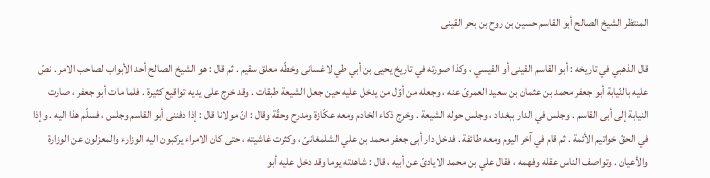المنتظر الشيخ الصالح أبو القاسم حسين بن روح بن بحر القينى

قال الذهبي في تاريخه : أبو القاسم القينى أو القيسي ، وكذا صورته في تاريخ يحيى بن أبي طي لاغسانى وخطّه معلق سقيم . ثم قال : هو الشيخ الصالح أحد الأبواب لصاحب الامر . نصّ عليه بالنّيابة أبو جعفر محمد بن عثمان بن سعيد العمرىّ عنه ، وجعله من أوّل من يدخل عليه حين جعل الشيعة طبقات . وقد خرج على يديه تواقيع كثيرة . فلما مات أبو جعفر ، صارت النيابة إلى أبى القاسم . وجلس في الدار ببغداد ، وجلس حوله الشيعة . وخرج ذكاء الخادم ومعه عكّازة ومدرح وحقّة وقال : انّ مولانا قال : إذا دفننى أبو القاسم وجلس ، فسلّم هذا اليه . وإذا في الحقّ خواتيم الأئمة . ثم قام في آخر اليوم ومعه طائفة . فدخل دار أبى جعفر محمد بن علي الشلمغانىّ ، وكثرت غاشيته ، حتى كان الامراء يركبون اليه الوزارء والمعزلون عن الوزارة والأعيان . وتواصف الناس عقله وفهمه ، فقال علي بن محمد الايادىّ عن أبيه ، قال : شاهدته يوما وقد دخل عليه أبو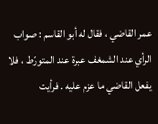عمر القاضي ، فقال له أبو القاسم : صواب الرأي عند الشمغف عبرة عند المتورّط ، فلا يفعل القاضي ما عزم عليه . فرأيت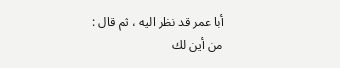أبا عمر قد نظر اليه ، ثم قال : من أين لك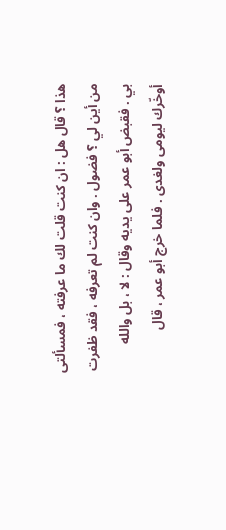هذا ؟ قال هل : ان كنت قلت لك ما عرفته ، فمسألتى من أين لي ؟ فضول . وان كنت لم تعرفه ، فقد ظفرت بي . فقبض أبو عمر على يديه وقال : لا ، بل والله أوخّرك ليومى ولغدى . فلما خرج أبو عمر ، قال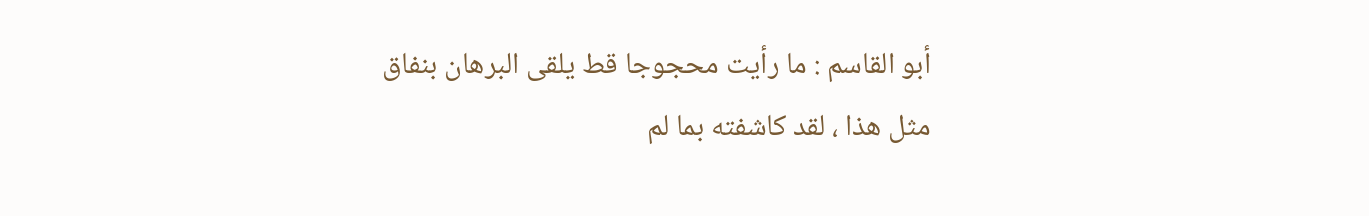أبو القاسم : ما رأيت محجوجا قط يلقى البرهان بنفاق مثل هذا ، لقد كاشفته بما لم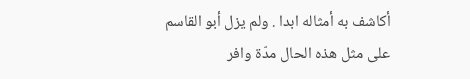أكاشف به أمثاله ابدا . ولم يزل أبو القاسم على مثل هذه الحال مدّة وافر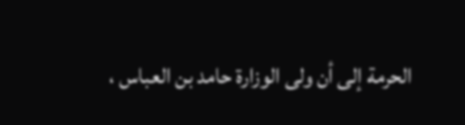الحرمة إلى أن ولى الوزارة حامد بن العباس ،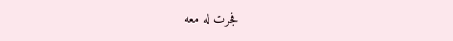فجرت له معه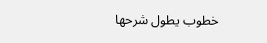خطوب يطول شرحها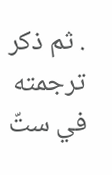. ثم ذكر ترجمته في ستّ